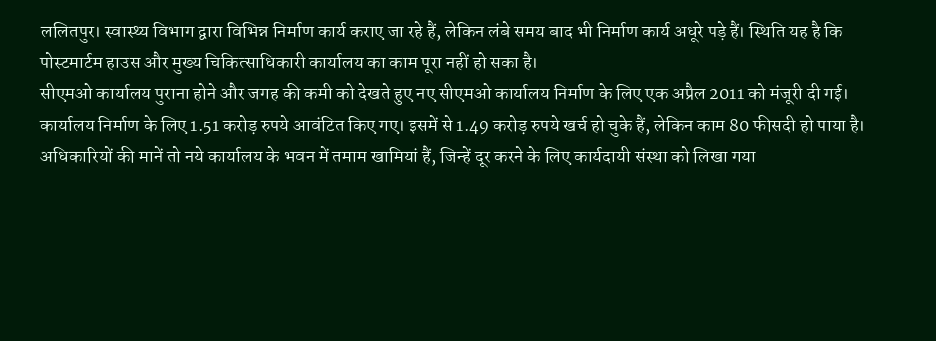ललितपुर। स्वास्थ्य विभाग द्वारा विभिन्न निर्माण कार्य कराए जा रहे हैं, लेकिन लंबे समय बाद भी निर्माण कार्य अधूरे पड़े हैं। स्थिति यह है कि पोस्टमार्टम हाउस और मुख्य चिकित्साधिकारी कार्यालय का काम पूरा नहीं हो सका है।
सीएमओ कार्यालय पुराना होने और जगह की कमी को देखते हुए नए सीएमओ कार्यालय निर्माण के लिए एक अप्रैल 2011 को मंजूरी दी गई। कार्यालय निर्माण के लिए 1.51 करोड़ रुपये आवंटित किए गए। इसमें से 1.49 करोड़ रुपये खर्च हो चुके हैं, लेकिन काम 80 फीसदी हो पाया है।
अधिकारियों की मानें तो नये कार्यालय के भवन में तमाम खामियां हैं, जिन्हें दूर करने के लिए कार्यदायी संस्था को लिखा गया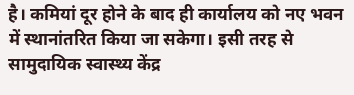है। कमियां दूर होने के बाद ही कार्यालय को नए भवन में स्थानांतरित किया जा सकेगा। इसी तरह से सामुदायिक स्वास्थ्य केंद्र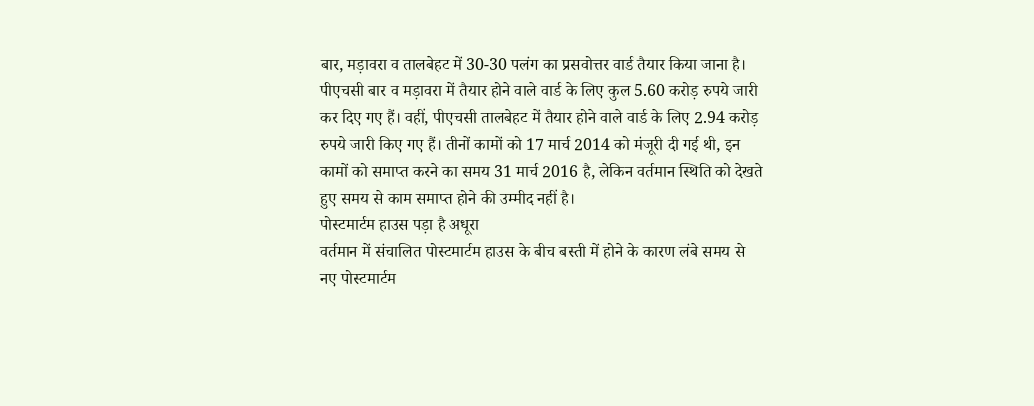बार, मड़ावरा व तालबेहट में 30-30 पलंग का प्रसवोत्तर वार्ड तैयार किया जाना है।
पीएचसी बार व मड़ावरा में तैयार होने वाले वार्ड के लिए कुल 5.60 करोड़ रुपये जारी कर दिए गए हैं। वहीं, पीएचसी तालबेहट में तैयार होने वाले वार्ड के लिए 2.94 करोड़ रुपये जारी किए गए हैं। तीनों कामों को 17 मार्च 2014 को मंजूरी दी गई थी, इन कामों को समाप्त करने का समय 31 मार्च 2016 है, लेकिन वर्तमान स्थिति को देखते हुए समय से काम समाप्त होने की उम्मीद नहीं है।
पोस्टमार्टम हाउस पड़ा है अधूरा
वर्तमान में संचालित पोस्टमार्टम हाउस के बीच बस्ती में होने के कारण लंबे समय से नए पोस्टमार्टम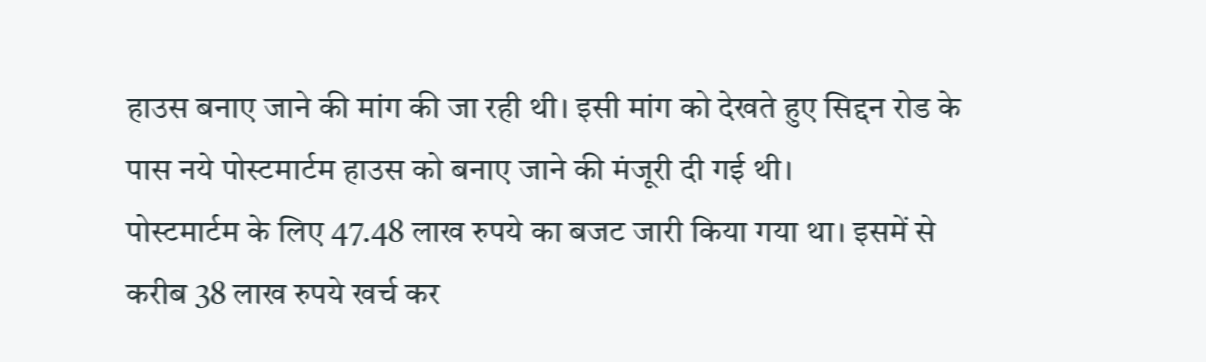हाउस बनाए जाने की मांग की जा रही थी। इसी मांग को देखते हुए सिद्दन रोड के पास नये पोस्टमार्टम हाउस को बनाए जाने की मंजूरी दी गई थी।
पोस्टमार्टम के लिए 47.48 लाख रुपये का बजट जारी किया गया था। इसमें से करीब 38 लाख रुपये खर्च कर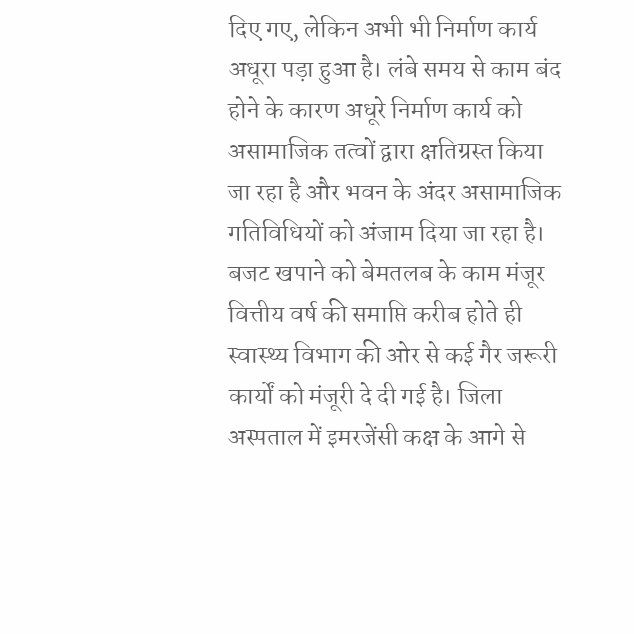दिए गए, लेकिन अभी भी निर्माण कार्य अधूरा पड़ा हुआ है। लंबे समय से काम बंद होने के कारण अधूरे निर्माण कार्य को असामाजिक तत्वों द्वारा क्षतिग्रस्त किया जा रहा है और भवन के अंदर असामाजिक गतिविधियों को अंजाम दिया जा रहा है।
बजट खपाने को बेमतलब के काम मंजूर
वित्तीय वर्ष की समाप्ति करीब होते ही स्वास्थ्य विभाग की ओर से कई गैर जरूरी कार्यों को मंजूरी दे दी गई है। जिला अस्पताल में इमरजेंसी कक्ष के आगे से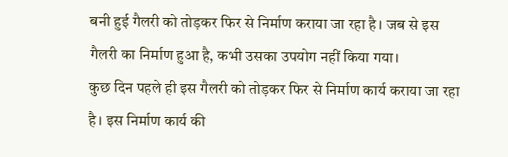बनी हुई गैलरी को तोड़कर फिर से निर्माण कराया जा रहा है। जब से इस गैलरी का निर्माण हुआ है, कभी उसका उपयोग नहीं किया गया।
कुछ दिन पहले ही इस गैलरी को तोड़कर फिर से निर्माण कार्य कराया जा रहा है। इस निर्माण कार्य की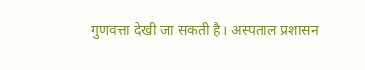गुणवत्ता देखी जा सकती है। अस्पताल प्रशासन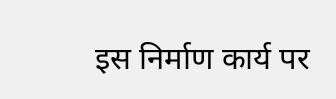इस निर्माण कार्य पर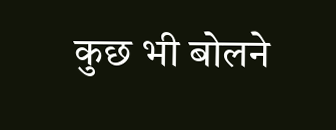कुछ भी बोलने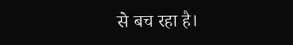से बच रहा है।